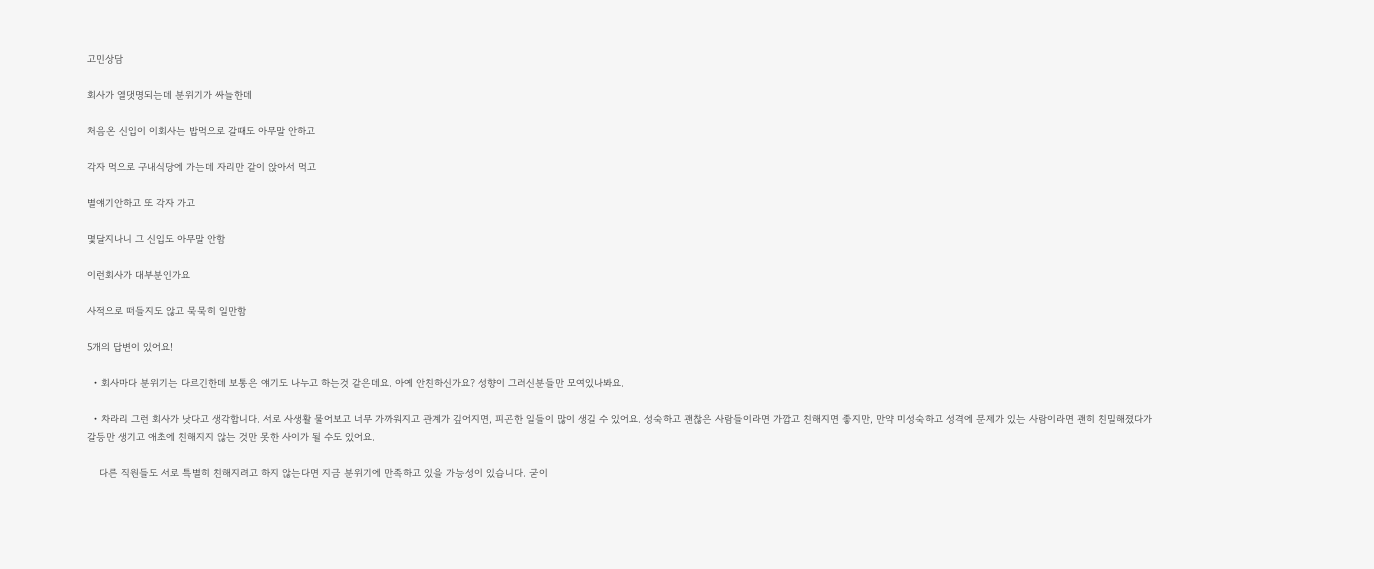고민상담

회사가 열댓명되는데 분위기가 싸늘한데

처음온 신입이 이회사는 밥먹으로 갈때도 아무말 안하고

각자 먹으로 구내식당에 가는데 자리만 같이 앉아서 먹고

별얘기안하고 또 각자 가고

몇달지나니 그 신입도 아무말 안함

이런회사가 대부분인가요

사적으로 떠들지도 않고 묵묵히 일만함

5개의 답변이 있어요!

  • 회사마다 분위기는 다르긴한데 보통은 얘기도 나누고 하는것 같은데요. 아예 안친하신가요? 성향이 그러신분들만 모여있나봐요.

  • 차라리 그런 회사가 낫다고 생각합니다. 서로 사생활 물어보고 너무 가까워지고 관계가 깊어지면, 피곤한 일들이 많이 생길 수 있어요. 성숙하고 괜찮은 사람들이라면 가깝고 친해지면 좋지만, 만약 미성숙하고 성격에 문제가 있는 사람이라면 괜히 친밀해졌다가 갈등만 생기고 애초에 친해지지 않는 것만 못한 사이가 될 수도 있어요.

    다른 직원들도 서로 특별히 친해지려고 하지 않는다면 지금 분위기에 만족하고 있을 가능성이 있습니다. 굳이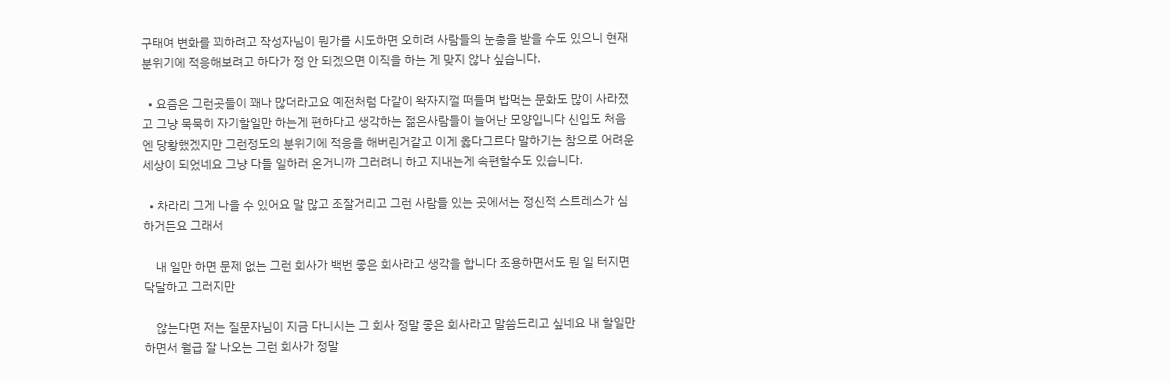구태여 변화를 꾀하려고 작성자님이 뭔가를 시도하면 오히려 사람들의 눈총을 받을 수도 있으니 현재 분위기에 적응해보려고 하다가 정 안 되겠으면 이직을 하는 게 맞지 않나 싶습니다.

  • 요즘은 그런곳들이 꽤나 많더라고요 예전처럼 다같이 왁자지껄 떠들며 밥먹는 문화도 많이 사라졌고 그냥 묵묵히 자기할일만 하는게 편하다고 생각하는 젊은사람들이 늘어난 모양입니다 신입도 처음엔 당황했겠지만 그런정도의 분위기에 적응을 해버린거같고 이게 옳다그르다 말하기는 참으로 어려운 세상이 되었네요 그냥 다들 일하러 온거니까 그러려니 하고 지내는게 속편할수도 있습니다.

  • 차라리 그게 나을 수 있어요 말 많고 조잘거리고 그런 사람들 있는 곳에서는 정신적 스트레스가 심하거든요 그래서

    내 일만 하면 문제 없는 그런 회사가 백번 좋은 회사라고 생각을 합니다 조용하면서도 뭔 일 터지면 닥달하고 그러지만

    않는다면 저는 질문자님이 지금 다니시는 그 회사 정말 좋은 회사라고 말씀드리고 싶네요 내 할일만 하면서 월급 잘 나오는 그런 회사가 정말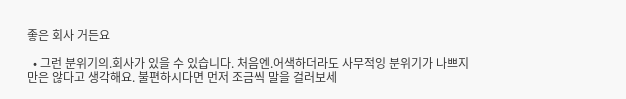좋은 회사 거든요

  • 그런 분위기의.회사가 있을 수 있습니다. 처음엔.어색하더라도 사무적잉 분위기가 나쁘지만은 않다고 생각해요. 불편하시다면 먼저 조금씩 말을 걸러보세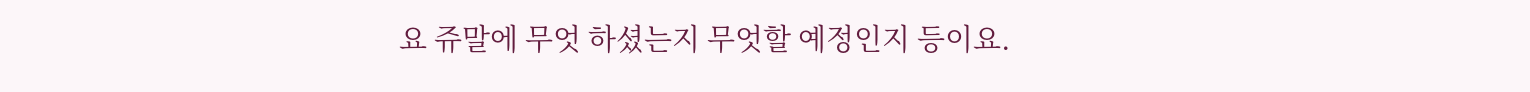요 쥬말에 무엇 하셨는지 무엇할 예정인지 등이요.